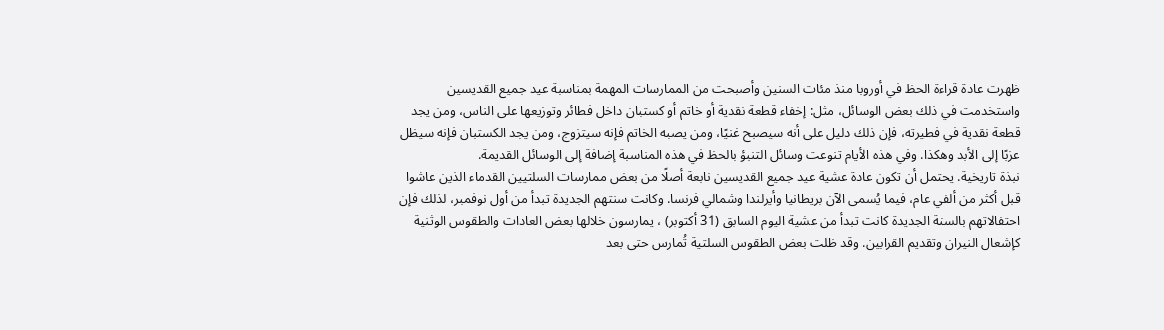ظهرت عادة قراءة الحظ في أوروبا منذ مئات السنين وأصبحت من الممارسات المهمة بمناسبة عيد جميع القديسين واستخدمت في ذلك بعض الوسائل، مثل: إخفاء قطعة نقدية أو خاتم أو كستبان داخل فطائر وتوزيعها على الناس، ومن يجد قطعة نقدية في فطيرته، فإن ذلك دليل على أنه سيصبح غنيًا، ومن يصبه الخاتم فإنه سيتزوج، ومن يجد الكستبان فإنه سيظل عزبًا إلى الأبد وهكذا. وفي هذه الأيام تنوعت وسائل التنبؤ بالحظ في هذه المناسبة إضافة إلى الوسائل القديمة.
نبذة تاريخية. يحتمل أن تكون عادة عشية عيد جميع القديسين نابعة أصلًا من بعض ممارسات السلتيين القدماء الذين عاشوا قبل أكثر من ألفي عام، فيما يُسمى الآن بريطانيا وأيرلندا وشمالي فرنسا. وكانت سنتهم الجديدة تبدأ من أول نوفمبر، لذلك فإن احتفالاتهم بالسنة الجديدة كانت تبدأ من عشية اليوم السابق (31 أكتوبر) ، يمارسون خلالها بعض العادات والطقوس الوثنية كإشعال النيران وتقديم القرابين. وقد ظلت بعض الطقوس السلتية تُمارس حتى بعد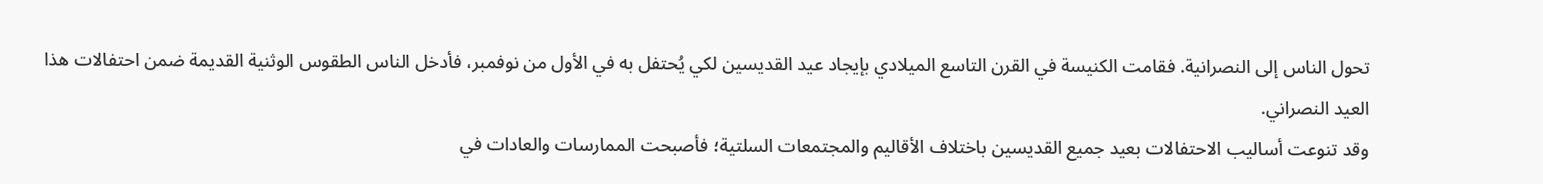تحول الناس إلى النصرانية. فقامت الكنيسة في القرن التاسع الميلادي بإيجاد عيد القديسين لكي يُحتفل به في الأول من نوفمبر، فأدخل الناس الطقوس الوثنية القديمة ضمن احتفالات هذا العيد النصراني.
وقد تنوعت أساليب الاحتفالات بعيد جميع القديسين باختلاف الأقاليم والمجتمعات السلتية؛ فأصبحت الممارسات والعادات في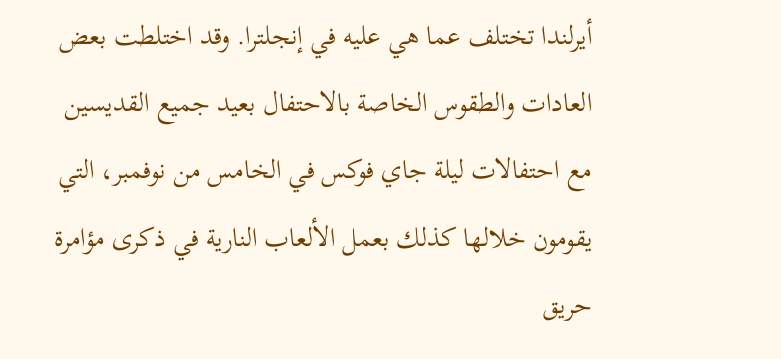أيرلندا تختلف عما هي عليه في إنجلترا. وقد اختلطت بعض العادات والطقوس الخاصة بالاحتفال بعيد جميع القديسين مع احتفالات ليلة جاي فوكس في الخامس من نوفمبر، التي يقومون خلالها كذلك بعمل الألعاب النارية في ذكرى مؤامرة حريق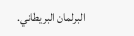البرلمان البريطاني.